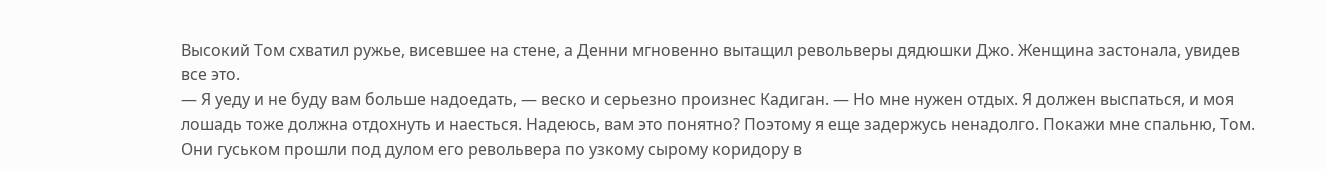Высокий Том схватил ружье, висевшее на стене, а Денни мгновенно вытащил револьверы дядюшки Джо. Женщина застонала, увидев все это.
— Я уеду и не буду вам больше надоедать, — веско и серьезно произнес Кадиган. — Но мне нужен отдых. Я должен выспаться, и моя лошадь тоже должна отдохнуть и наесться. Надеюсь, вам это понятно? Поэтому я еще задержусь ненадолго. Покажи мне спальню, Том.
Они гуськом прошли под дулом его револьвера по узкому сырому коридору в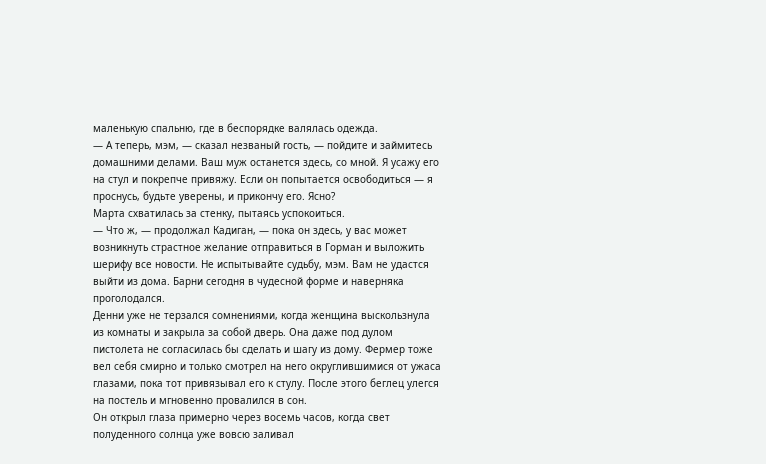маленькую спальню, где в беспорядке валялась одежда.
— А теперь, мэм, — сказал незваный гость, — пойдите и займитесь домашними делами. Ваш муж останется здесь, со мной. Я усажу его на стул и покрепче привяжу. Если он попытается освободиться — я проснусь, будьте уверены, и прикончу его. Ясно?
Марта схватилась за стенку, пытаясь успокоиться.
— Что ж, — продолжал Кадиган, — пока он здесь, у вас может возникнуть страстное желание отправиться в Горман и выложить шерифу все новости. Не испытывайте судьбу, мэм. Вам не удастся выйти из дома. Барни сегодня в чудесной форме и наверняка проголодался.
Денни уже не терзался сомнениями, когда женщина выскользнула из комнаты и закрыла за собой дверь. Она даже под дулом пистолета не согласилась бы сделать и шагу из дому. Фермер тоже вел себя смирно и только смотрел на него округлившимися от ужаса глазами, пока тот привязывал его к стулу. После этого беглец улегся на постель и мгновенно провалился в сон.
Он открыл глаза примерно через восемь часов, когда свет полуденного солнца уже вовсю заливал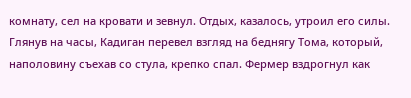комнату, сел на кровати и зевнул. Отдых, казалось, утроил его силы. Глянув на часы, Кадиган перевел взгляд на беднягу Тома, который, наполовину съехав со стула, крепко спал. Фермер вздрогнул как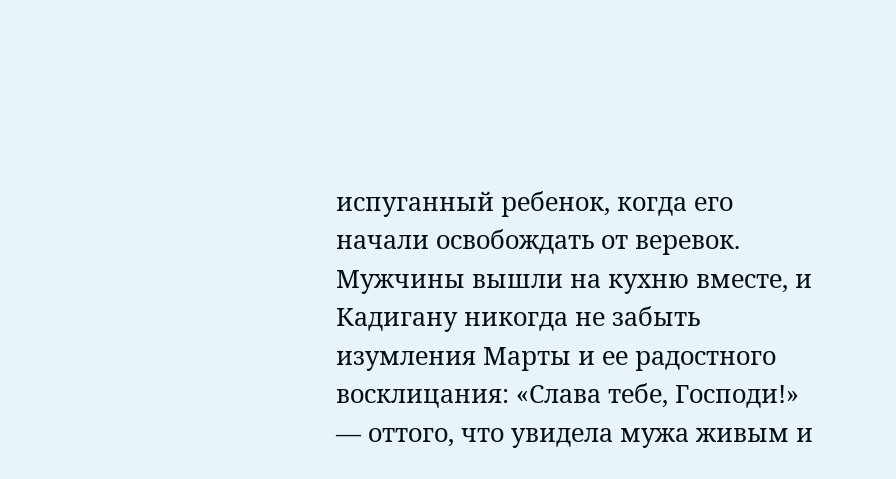испуганный ребенок, когда его начали освобождать от веревок. Мужчины вышли на кухню вместе, и Кадигану никогда не забыть изумления Марты и ее радостного восклицания: «Слава тебе, Господи!» — оттого, что увидела мужа живым и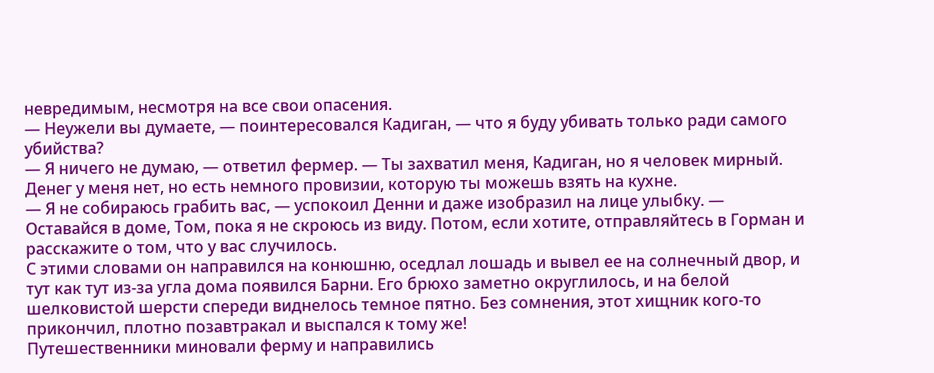невредимым, несмотря на все свои опасения.
— Неужели вы думаете, — поинтересовался Кадиган, — что я буду убивать только ради самого убийства?
— Я ничего не думаю, — ответил фермер. — Ты захватил меня, Кадиган, но я человек мирный. Денег у меня нет, но есть немного провизии, которую ты можешь взять на кухне.
— Я не собираюсь грабить вас, — успокоил Денни и даже изобразил на лице улыбку. — Оставайся в доме, Том, пока я не скроюсь из виду. Потом, если хотите, отправляйтесь в Горман и расскажите о том, что у вас случилось.
С этими словами он направился на конюшню, оседлал лошадь и вывел ее на солнечный двор, и тут как тут из-за угла дома появился Барни. Его брюхо заметно округлилось, и на белой шелковистой шерсти спереди виднелось темное пятно. Без сомнения, этот хищник кого-то прикончил, плотно позавтракал и выспался к тому же!
Путешественники миновали ферму и направились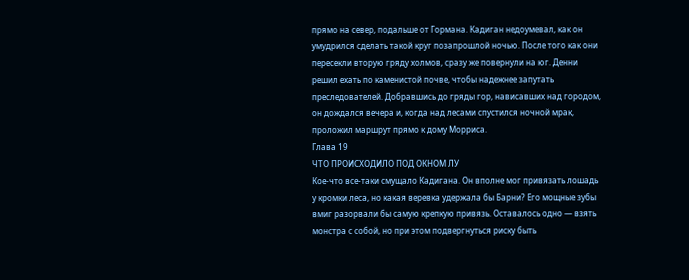прямо на север, подальше от Гормана. Кадиган недоумевал, как он умудрился сделать такой круг позапрошлой ночью. После того как они пересекли вторую гряду холмов, сразу же повернули на юг. Денни решил ехать по каменистой почве, чтобы надежнее запутать преследователей. Добравшись до гряды гор, нависавших над городом, он дождался вечера и, когда над лесами спустился ночной мрак, проложил маршрут прямо к дому Морриса.
Глава 19
ЧТО ПРОИСХОДИЛО ПОД ОКНОМ ЛУ
Кое-что все-таки смущало Кадигана. Он вполне мог привязать лошадь у кромки леса, но какая веревка удержала бы Барни? Его мощные зубы вмиг разорвали бы самую крепкую привязь. Оставалось одно — взять монстра с собой, но при этом подвергнуться риску быть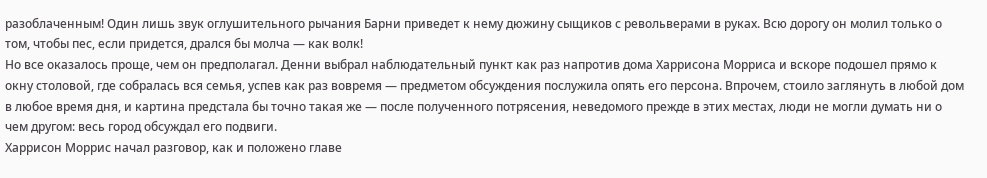разоблаченным! Один лишь звук оглушительного рычания Барни приведет к нему дюжину сыщиков с револьверами в руках. Всю дорогу он молил только о том, чтобы пес, если придется, дрался бы молча — как волк!
Но все оказалось проще, чем он предполагал. Денни выбрал наблюдательный пункт как раз напротив дома Харрисона Морриса и вскоре подошел прямо к окну столовой, где собралась вся семья, успев как раз вовремя — предметом обсуждения послужила опять его персона. Впрочем, стоило заглянуть в любой дом в любое время дня, и картина предстала бы точно такая же — после полученного потрясения, неведомого прежде в этих местах, люди не могли думать ни о чем другом: весь город обсуждал его подвиги.
Харрисон Моррис начал разговор, как и положено главе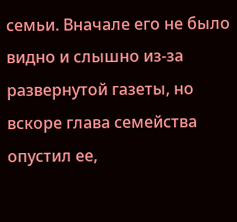семьи. Вначале его не было видно и слышно из-за развернутой газеты, но вскоре глава семейства опустил ее,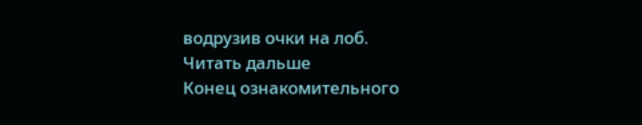водрузив очки на лоб.
Читать дальше
Конец ознакомительного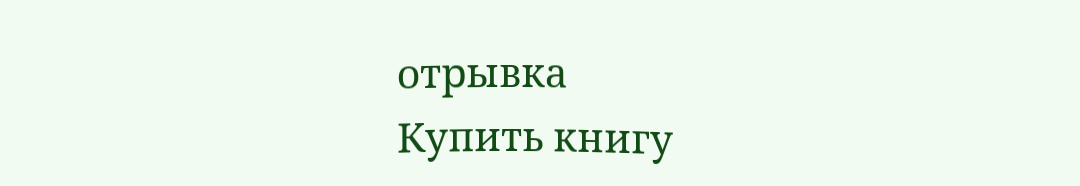отрывка
Купить книгу